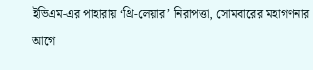ইভিএম-এর পাহারায় ‘থ্রি-লেয়ার’ নিরাপত্তা, সোমবারের মহাগণনার আগে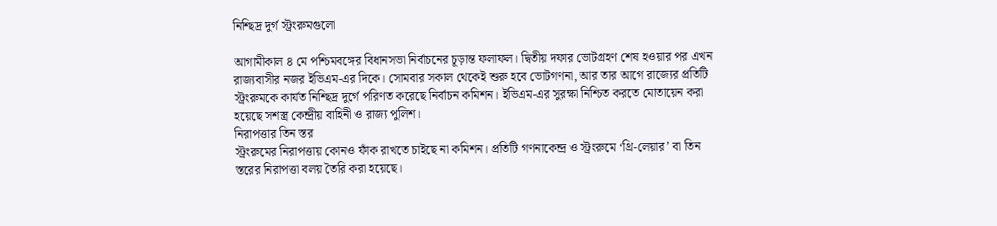নিশ্ছিদ্র দুর্গ স্ট্রংরুমগুলো

আগামীকাল ৪ মে পশ্চিমবঙ্গের বিধানসভা নির্বাচনের চূড়ান্ত ফলাফল। দ্বিতীয় দফার ভোটগ্রহণ শেষ হওয়ার পর এখন রাজ্যবাসীর নজর ইভিএম-এর দিকে। সোমবার সকাল থেকেই শুরু হবে ভোটগণনা, আর তার আগে রাজ্যের প্রতিটি স্ট্রংরুমকে কার্যত নিশ্ছিদ্র দুর্গে পরিণত করেছে নির্বাচন কমিশন। ইভিএম-এর সুরক্ষা নিশ্চিত করতে মোতায়েন করা হয়েছে সশস্ত্র কেন্দ্রীয় বাহিনী ও রাজ্য পুলিশ।
নিরাপত্তার তিন স্তর
স্ট্রংরুমের নিরাপত্তায় কোনও ফাঁক রাখতে চাইছে না কমিশন। প্রতিটি গণনাকেন্দ্র ও স্ট্রংরুমে ‘থ্রি-লেয়ার’ বা তিন স্তরের নিরাপত্তা বলয় তৈরি করা হয়েছে।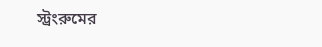স্ট্রংরুমের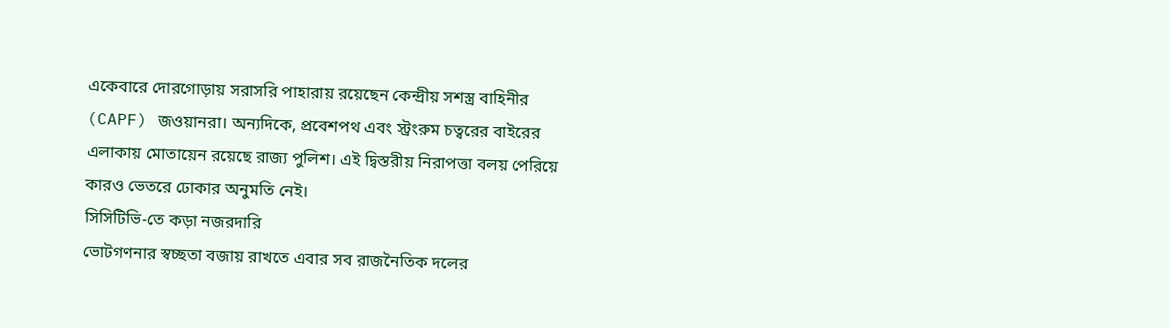একেবারে দোরগোড়ায় সরাসরি পাহারায় রয়েছেন কেন্দ্রীয় সশস্ত্র বাহিনীর (CAPF) জওয়ানরা। অন্যদিকে, প্রবেশপথ এবং স্ট্রংরুম চত্বরের বাইরের এলাকায় মোতায়েন রয়েছে রাজ্য পুলিশ। এই দ্বিস্তরীয় নিরাপত্তা বলয় পেরিয়ে কারও ভেতরে ঢোকার অনুমতি নেই।
সিসিটিভি-তে কড়া নজরদারি
ভোটগণনার স্বচ্ছতা বজায় রাখতে এবার সব রাজনৈতিক দলের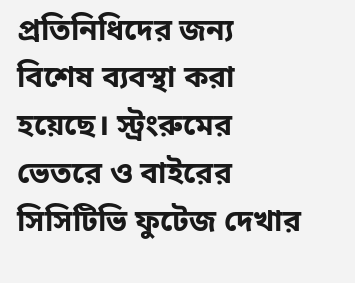প্রতিনিধিদের জন্য বিশেষ ব্যবস্থা করা হয়েছে। স্ট্রংরুমের ভেতরে ও বাইরের সিসিটিভি ফুটেজ দেখার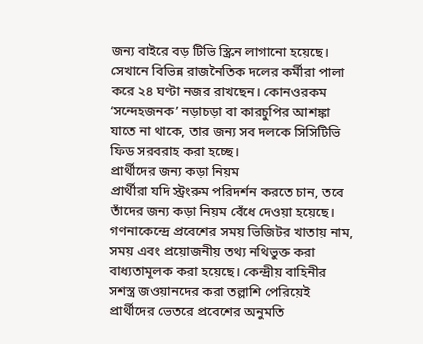জন্য বাইরে বড় টিভি স্ক্রিন লাগানো হয়েছে। সেখানে বিভিন্ন রাজনৈতিক দলের কর্মীরা পালা করে ২৪ ঘণ্টা নজর রাখছেন। কোনওরকম ‘সন্দেহজনক’ নড়াচড়া বা কারচুপির আশঙ্কা যাতে না থাকে, তার জন্য সব দলকে সিসিটিভি ফিড সরবরাহ করা হচ্ছে।
প্রার্থীদের জন্য কড়া নিয়ম
প্রার্থীরা যদি স্ট্রংরুম পরিদর্শন করতে চান, তবে তাঁদের জন্য কড়া নিয়ম বেঁধে দেওয়া হয়েছে। গণনাকেন্দ্রে প্রবেশের সময় ভিজিটর খাতায় নাম, সময় এবং প্রয়োজনীয় তথ্য নথিভুক্ত করা বাধ্যতামূলক করা হয়েছে। কেন্দ্রীয় বাহিনীর সশস্ত্র জওয়ানদের করা তল্লাশি পেরিয়েই প্রার্থীদের ভেতরে প্রবেশের অনুমতি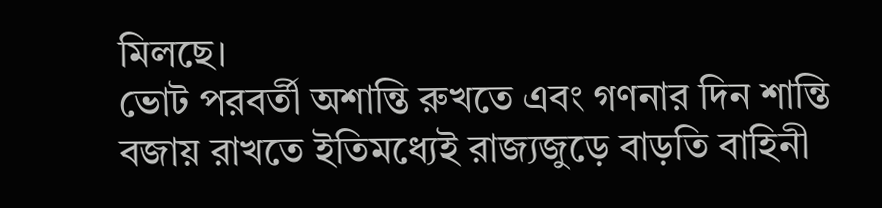মিলছে।
ভোট পরবর্তী অশান্তি রুখতে এবং গণনার দিন শান্তি বজায় রাখতে ইতিমধ্যেই রাজ্যজুড়ে বাড়তি বাহিনী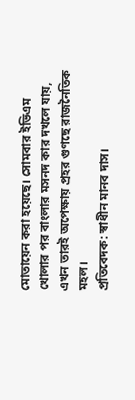মোতায়েন করা হয়েছে। সোমবার ইভিএম খোলার পর বাংলার মসনদ কার দখলে যায়, এখন তারই অপেক্ষায় প্রহর গুণছে রাজনৈতিক মহল।
প্রতিবেদক: স্বাধীন মানব দাস।